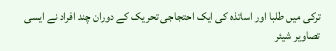ترکی ميں طلبا اور اساتذہ کی ایک احتجاجی تحريک کے دوران چند افراد نے ايسی تصاوير شيئر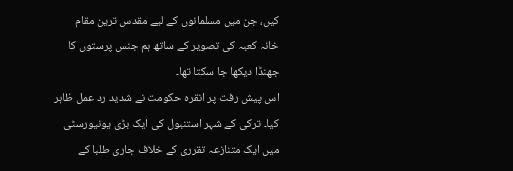کيں، جن ميں مسلمانوں کے لیے مقدس ترین مقام خانہ کعبہ کی تصویر کے ساتھ ہم جنس پرستوں کا جھنڈا دیکھا جا سکتا تھا۔
اس پيش رفت پر انقرہ حکومت نے شديد رد عمل ظاہر کيا۔ ترکی کے شہر استنبول کی ايک بڑی يونيورسٹی ميں ايک متنازعہ تقرری کے خلاف جاری طلبا کے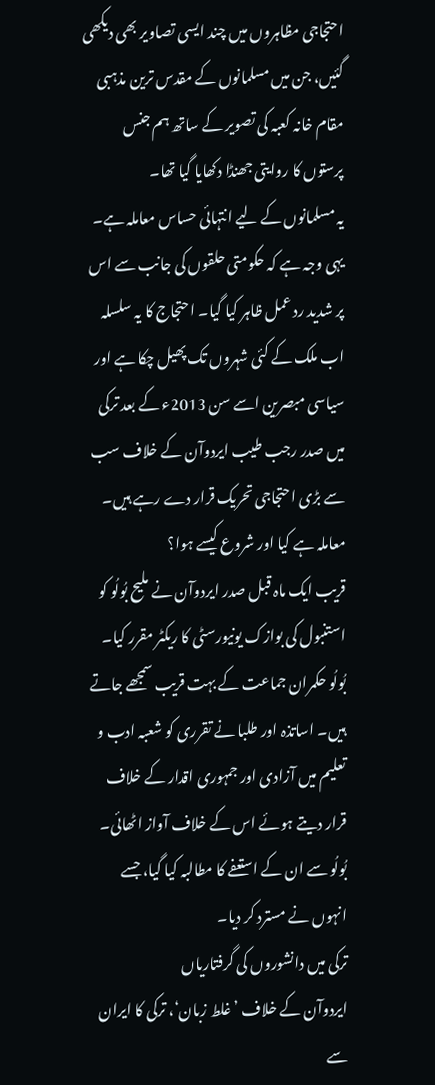احتجاجی مظاہروں ميں چند ايسی تصاوير بھی ديکھی گئيں، جن ميں مسلمانوں کے مقدس ترين مذہبی مقام خانہ کعبہ کی تصویر کے ساتھ ہم جنس پرستوں کا روایتی جھنڈا دکھایا گیا تھا۔
يہ مسلمانوں کے ليے انتہائی حساس معاملہ ہے۔ يہی وجہ ہے کہ حکومتی حلقوں کی جانب سے اس پر شديد رد عمل ظاہر کيا گيا۔ احتجاج کا يہ سلسلہ اب ملک کے کئی شہروں تک پھيل چکا ہے اور سياسی مبصرين اسے سن 2013ء کے بعد ترکی ميں صدر رجب طيب ايردوآن کے خلاف سب سے بڑی احتجاجی تحريک قرار دے رہے ہيں۔
معاملہ ہے کيا اور شروع کيسے ہوا؟
قريب ايک ماہ قبل صدر ايردوآن نے مليح بُولُو کو استنبول کی بوازک يونيورسٹی کا ريکٹر مقرر کيا۔ بُولُو حکمران جماعت کے بہت قريب سمجھے جاتے ہيں۔ اساتذہ اور طلبا نے تقرری کو شعبہ ادب و تعليم ميں آزادی اور جمہوری اقدار کے خلاف قرار ديتے ہوئے اس کے خلاف آواز اٹھائی۔ بُولُو سے ان کے استعفے کا مطالبہ کيا گيا، جسے انہوں نے مسترد کر ديا۔
ترکی میں دانشوروں کی گرفتاریاں
ایردوآن کے خلاف ’غلط زبان‘، ترکی کا ایران سے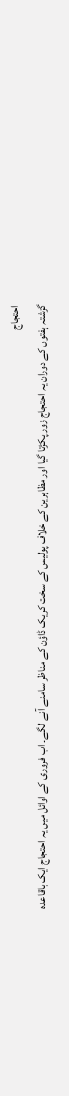احتجاج
گزشتہ ہفتوں کے دوران يہ احتجاج زور پکڑتا گیا اور مظاہرين کے خلاف پوليس کے سخت کريک ڈاؤن کے مناظر سامنے آنے لگے۔ اب فروری کے اوائل ميں يہ احتجاج ايک باقاعدہ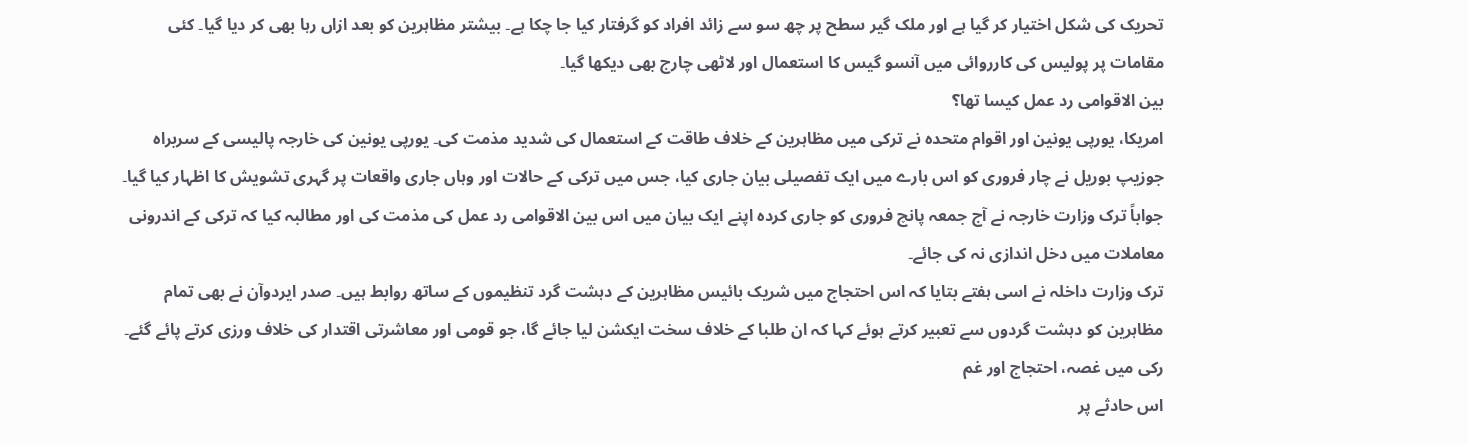تحريک کی شکل اختيار کر گيا ہے اور ملک گير سطح پر چھ سو سے زائد افراد کو گرفتار کيا جا چکا ہے۔ بيشتر مظاہرين کو بعد ازاں رہا بھی کر ديا گيا۔ کئی مقامات پر پوليس کی کارروائی ميں آنسو گيس کا استعمال اور لاٹھی چارج بھی ديکھا گيا۔
بین الاقوامی رد عمل کيسا تھا؟
امريکا، يورپی يونين اور اقوام متحدہ نے ترکی ميں مظاہرين کے خلاف طاقت کے استعمال کی شديد مذمت کی۔ يورپی يونين کی خارجہ پاليسی کے سربراہ جوزیپ بوريل نے چار فروری کو اس بارے ميں ایک تفصيلی بيان جاری کيا، جس ميں ترکی کے حالات اور وہاں جاری واقعات پر گہری تشويش کا اظہار کیا گیا۔ جواباً ترک وزارت خارجہ نے آج جمعہ پانچ فروری کو جاری کردہ اپنے ایک بيان ميں اس بین الاقوامی رد عمل کی مذمت کی اور مطالبہ کیا کہ ترکی کے اندرونی معاملات ميں دخل اندازی نہ کی جائے۔
ترک وزارت داخلہ نے اسی ہفتے بتايا کہ اس احتجاج ميں شريک بائيس مظاہرين کے دہشت گرد تنظيموں کے ساتھ روابط ہيں۔ صدر ايردوآن نے بھی تمام مظاہرين کو دہشت گردوں سے تعبير کرتے ہوئے کہا کہ ان طلبا کے خلاف سخت ايکشن ليا جائے گا، جو قومی اور معاشرتی اقتدار کی خلاف ورزی کرتے پائے گئے۔
رکی میں غصہ، احتجاج اور غم
اس حادثے پر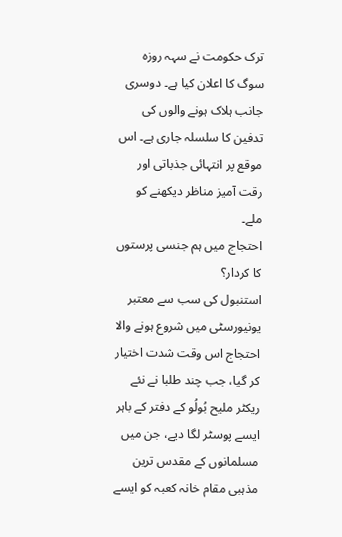ترک حکومت نے سہہ روزہ سوگ کا اعلان کیا ہے۔ دوسری جانب ہلاک ہونے والوں کی تدفین کا سلسلہ جاری ہے۔ اس موقع پر انتہائی جذباتی اور رقت آمیز مناظر دیکھنے کو ملے۔
احتجاج ميں ہم جنسی پرستوں کا کردار؟
استنبول کی سب سے معتبر يونيورسٹی ميں شروع ہونے والا احتجاج اس وقت شدت اختيار کر گيا، جب چند طلبا نے نئے ريکٹر مليح بُولُو کے دفتر کے باہر ايسے پوسٹر لگا دیے، جن ميں مسلمانوں کے مقدس ترین مذہبی مقام خانہ کعبہ کو ایسے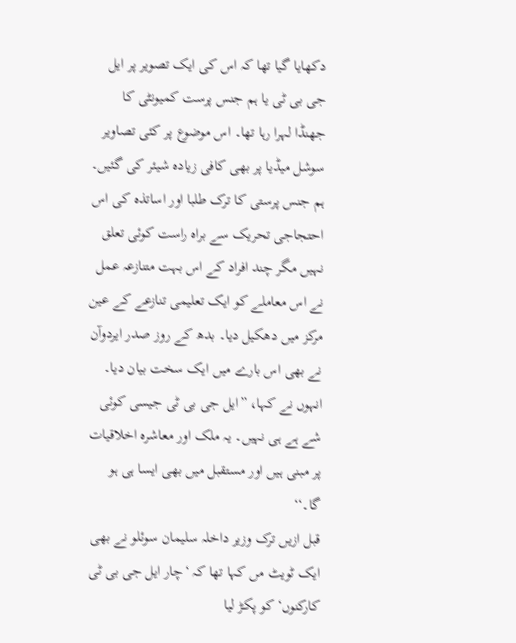دکھایا گیا تھا کہ اس کی ایک تصویر پر ايل جی بی ٹی يا ہم جنس پرست کميونٹی کا جھنڈا لہرا رہا تھا۔ اس موضوع پر کئی تصاوير سوشل ميڈيا پر بھی کافی زیادہ شيئر کی گئيں۔
ہم جنس پرستی کا ترک طلبا اور اساتذہ کی اس احتجاجی تحريک سے براہ راست کوئی تعلق نہيں مگر چند افراد کے اس بہت متنازعہ عمل نے اس معاملے کو ایک تعلیمی تنازعے کے عین مرکز ميں دھکیل دیا۔ بدھ کے روز صدر ایردوآن نے بھی اس بارے میں ایک سخت بيان ديا۔ انہوں نے کہا، ”ايل جی بی ٹی جيسی کوئی شے ہے ہی نہيں۔ يہ ملک اور معاشرہ اخلاقيات پر مبنی ہیں اور مستقبل ميں بھی ايسا ہی ہو گا۔‘‘
قبل ازيں ترک وزير داخلہ سليمان سوئلو نے بھی ايک ٹويٹ مں کہا تھا کہ ‘چار ايل جی بی ٹی کارکنوں‘ کو پکڑ ليا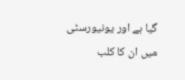گيا ہے اور يونيورسٹی ميں ان کا کلب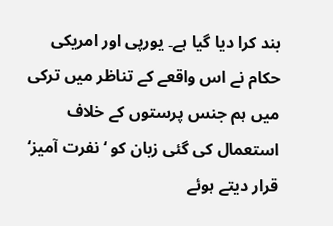بند کرا ديا گيا ہے۔ يورپی اور امريکی حکام نے اس واقعے کے تناظر ميں ترکی ميں ہم جنس پرستوں کے خلاف استعمال کی گئی زبان کو ‘نفرت آميز‘ قرار ديتے ہوئے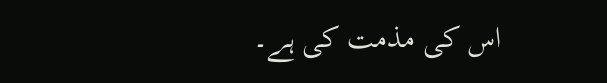اس کی مذمت کی ہے۔